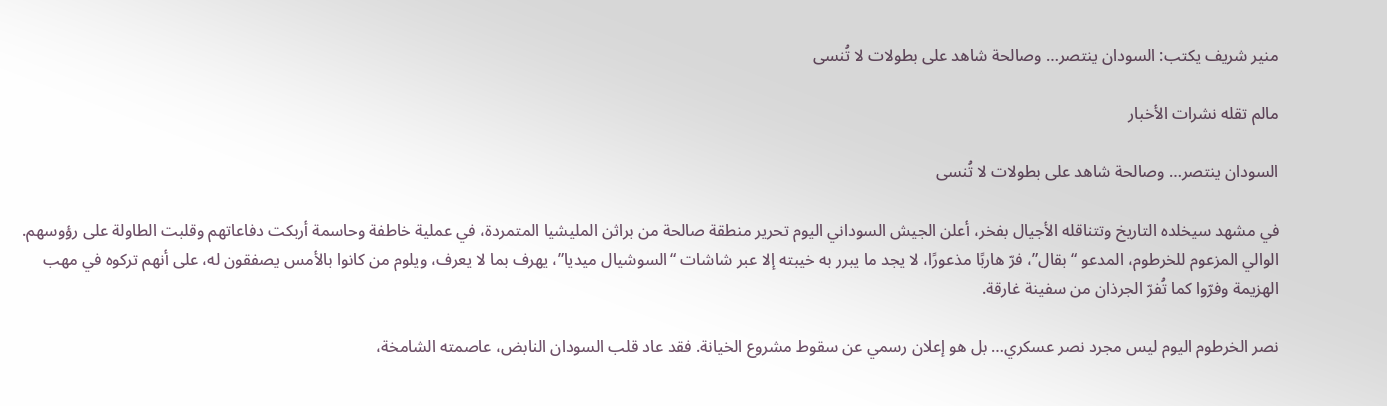منير شريف يكتب: السودان ينتصر… وصالحة شاهد على بطولات لا تُنسى

مالم تقله نشرات الأخبار

السودان ينتصر… وصالحة شاهد على بطولات لا تُنسى

في مشهد سيخلده التاريخ وتتناقله الأجيال بفخر، أعلن الجيش السوداني اليوم تحرير منطقة صالحة من براثن المليشيا المتمردة، في عملية خاطفة وحاسمة أربكت دفاعاتهم وقلبت الطاولة على رؤوسهم. الوالي المزعوم للخرطوم، المدعو “بقال”، فرّ هاربًا مذعورًا، لا يجد ما يبرر به خيبته إلا عبر شاشات “السوشيال ميديا”، يهرف بما لا يعرف، ويلوم من كانوا بالأمس يصفقون له، على أنهم تركوه في مهب الهزيمة وفرّوا كما تُفرّ الجرذان من سفينة غارقة.

نصر الخرطوم اليوم ليس مجرد نصر عسكري… بل هو إعلان رسمي عن سقوط مشروع الخيانة. فقد عاد قلب السودان النابض، عاصمته الشامخة،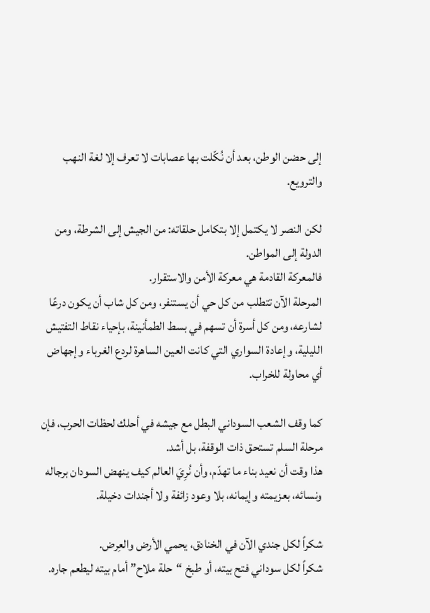إلى حضن الوطن، بعد أن نُكّلت بها عصابات لا تعرف إلا لغة النهب والترويع.

لكن النصر لا يكتمل إلا بتكامل حلقاته: من الجيش إلى الشرطة، ومن الدولة إلى المواطن.
فالمعركة القادمة هي معركة الأمن والاستقرار.
المرحلة الآن تتطلب من كل حي أن يستنفر، ومن كل شاب أن يكون درعًا لشارعه، ومن كل أسرة أن تسهم في بسط الطمأنينة، بإحياء نقاط التفتيش الليلية، وإعادة السواري التي كانت العين الساهرة لردع الغرباء وإجهاض أي محاولة للخراب.

كما وقف الشعب السوداني البطل مع جيشه في أحلك لحظات الحرب، فإن مرحلة السلم تستحق ذات الوقفة، بل أشد.
هذا وقت أن نعيد بناء ما تهدّم، وأن نُرِيَ العالم كيف ينهض السودان برجاله ونسائه، بعزيمته وإيمانه، بلا وعود زائفة ولا أجندات دخيلة.

شكراً لكل جندي الآن في الخنادق، يحمي الأرض والعِرض.
شكراً لكل سوداني فتح بيته، أو طبخ “حلة ملاح” أمام بيته ليطعم جاره.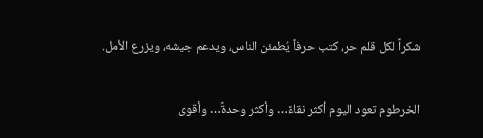شكراً لكل قلم حر، كتب حرفاً يُطمئن الناس، ويدعم جيشه، ويزرع الأمل.

الخرطوم تعود اليوم أكثر نقاءً… وأكثر وحدةً… وأقوى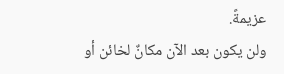عزيمةً.
ولن يكون بعد الآن مكانٌ لخائن أو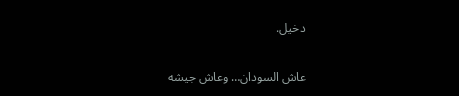دخيل.

عاش السودان… وعاش جيشه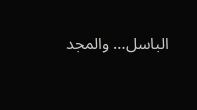الباسل… والمجد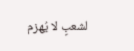لشعبٍ لا يُهزم